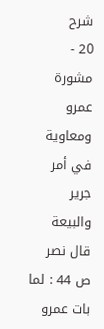شرح
20 - مشورة عمرو ومعاوية في أمر جرير والبيعة
قال نصر ص 44 : لما بات عمرو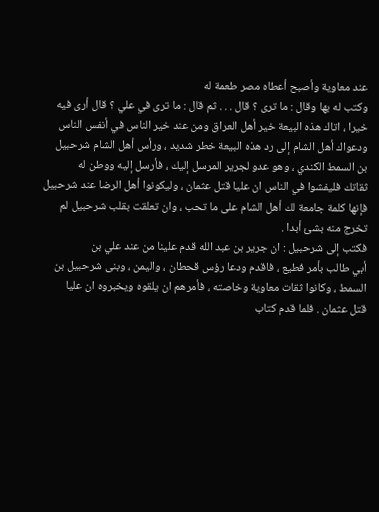عند معاوية وأصبح أعطاه مصر طعمة له
وكتب له بها وقال : ما ترى ؟ قال . . . ثم قال : ما ترى في علي ؟ قال أرى فيه
خيرا ، اتاك هذه البيعة خير أهل العراق ومن عند خير الناس في أنفس الناس
ودعواك أهل الشام إلى رد هذه البيعة خطر شديد ، ورأس أهل الشام شرحبيل
بن السمط الكندي ، وهو عدو لجرير المرسل إليك ، فأرسل إليه ووطن له
ثقاتك فليفشوا في الناس ان عليا قتل عثمان ، وليكونوا أهل الرضا عند شرحبيل
فإنها كلمة جامعة لك أهل الشام على ما تحب ، وان تعلقت بقلب شرحبيل لم
تخرج منه بشئ أبدا .
فكتب إلى شرحبيل : ان جرير بن عبد الله قدم علينا من عند علي بن
أبي طالب بأمر فطيع ، فاقدم ودعا رؤس قحطان ، واليمن ، وبنى شرحبيل بن
السمط ، وكانوا ثقات معاوية وخاصته ، فأمرهم ان يلقوه ويخبروه ان عليا
قتل عثمان . فلما قدم كتاب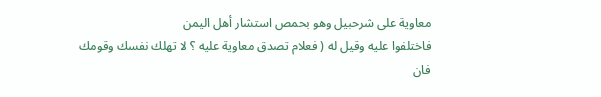معاوية على شرحبيل وهو بحمص استشار أهل اليمن
فاختلفوا عليه وقيل له ( فعلام تصدق معاوية عليه ؟ لا تهلك نفسك وقومك
فان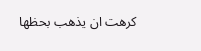كرهت ان يذهب بحظها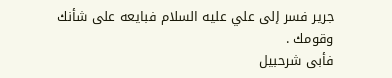جرير فسر إلى علي عليه السلام فبايعه على شأنك وقومك .
فأبى شرحبيل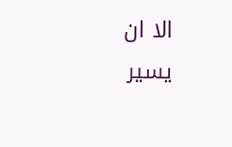الا ان يسير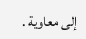إلى معاوية .